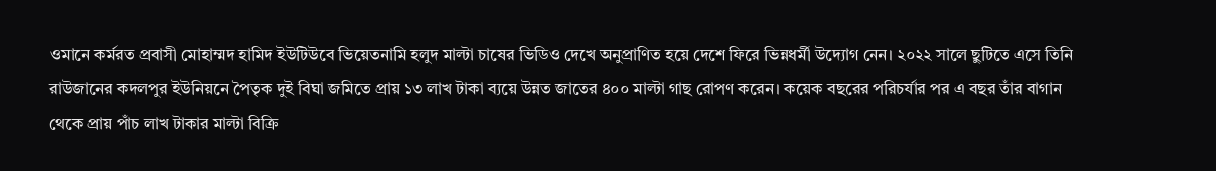ওমানে কর্মরত প্রবাসী মোহাম্মদ হামিদ ইউটিউবে ভিয়েতনামি হলুদ মাল্টা চাষের ভিডিও দেখে অনুপ্রাণিত হয়ে দেশে ফিরে ভিন্নধর্মী উদ্যোগ নেন। ২০২২ সালে ছুটিতে এসে তিনি রাউজানের কদলপুর ইউনিয়নে পৈতৃক দুই বিঘা জমিতে প্রায় ১৩ লাখ টাকা ব্যয়ে উন্নত জাতের ৪০০ মাল্টা গাছ রোপণ করেন। কয়েক বছরের পরিচর্যার পর এ বছর তাঁর বাগান থেকে প্রায় পাঁচ লাখ টাকার মাল্টা বিক্রি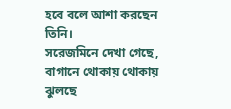হবে বলে আশা করছেন তিনি।
সরেজমিনে দেখা গেছে, বাগানে থোকায় থোকায় ঝুলছে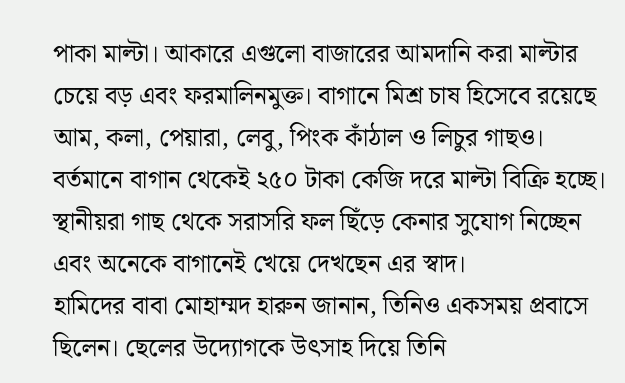পাকা মাল্টা। আকারে এগুলো বাজারের আমদানি করা মাল্টার চেয়ে বড় এবং ফরমালিনমুক্ত। বাগানে মিশ্র চাষ হিসেবে রয়েছে আম, কলা, পেয়ারা, লেবু, পিংক কাঁঠাল ও লিচুর গাছও। বর্তমানে বাগান থেকেই ২৫০ টাকা কেজি দরে মাল্টা বিক্রি হচ্ছে। স্থানীয়রা গাছ থেকে সরাসরি ফল ছিঁড়ে কেনার সুযোগ নিচ্ছেন এবং অনেকে বাগানেই খেয়ে দেখছেন এর স্বাদ।
হামিদের বাবা মোহাম্মদ হারুন জানান, তিনিও একসময় প্রবাসে ছিলেন। ছেলের উদ্যোগকে উৎসাহ দিয়ে তিনি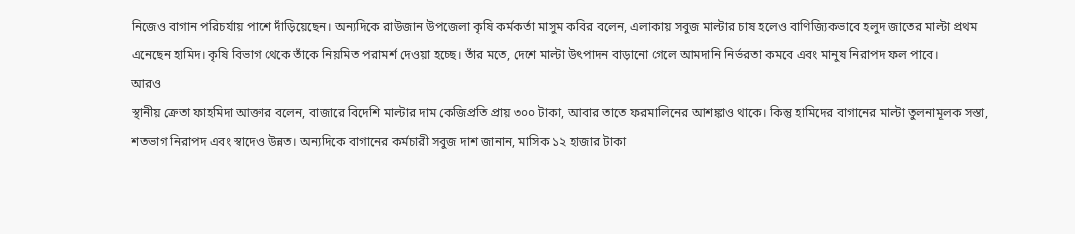নিজেও বাগান পরিচর্যায় পাশে দাঁড়িয়েছেন। অন্যদিকে রাউজান উপজেলা কৃষি কর্মকর্তা মাসুম কবির বলেন, এলাকায় সবুজ মাল্টার চাষ হলেও বাণিজ্যিকভাবে হলুদ জাতের মাল্টা প্রথম এনেছেন হামিদ। কৃষি বিভাগ থেকে তাঁকে নিয়মিত পরামর্শ দেওয়া হচ্ছে। তাঁর মতে, দেশে মাল্টা উৎপাদন বাড়ানো গেলে আমদানি নির্ভরতা কমবে এবং মানুষ নিরাপদ ফল পাবে।
আরও
স্থানীয় ক্রেতা ফাহমিদা আক্তার বলেন, বাজারে বিদেশি মাল্টার দাম কেজিপ্রতি প্রায় ৩০০ টাকা, আবার তাতে ফরমালিনের আশঙ্কাও থাকে। কিন্তু হামিদের বাগানের মাল্টা তুলনামূলক সস্তা, শতভাগ নিরাপদ এবং স্বাদেও উন্নত। অন্যদিকে বাগানের কর্মচারী সবুজ দাশ জানান, মাসিক ১২ হাজার টাকা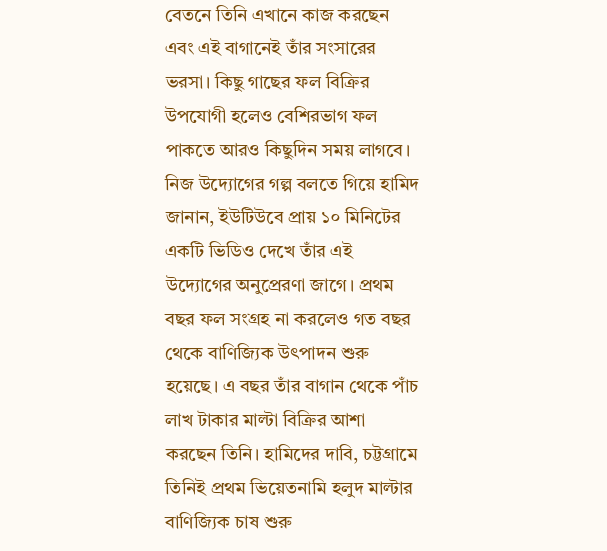বেতনে তিনি এখানে কাজ করছেন এবং এই বাগানেই তাঁর সংসারের ভরসা। কিছু গাছের ফল বিক্রির উপযোগী হলেও বেশিরভাগ ফল পাকতে আরও কিছুদিন সময় লাগবে।
নিজ উদ্যোগের গল্প বলতে গিয়ে হামিদ জানান, ইউটিউবে প্রায় ১০ মিনিটের একটি ভিডিও দেখে তাঁর এই উদ্যোগের অনুপ্রেরণা জাগে। প্রথম বছর ফল সংগ্রহ না করলেও গত বছর থেকে বাণিজ্যিক উৎপাদন শুরু হয়েছে। এ বছর তাঁর বাগান থেকে পাঁচ লাখ টাকার মাল্টা বিক্রির আশা করছেন তিনি। হামিদের দাবি, চট্টগ্রামে তিনিই প্রথম ভিয়েতনামি হলুদ মাল্টার বাণিজ্যিক চাষ শুরু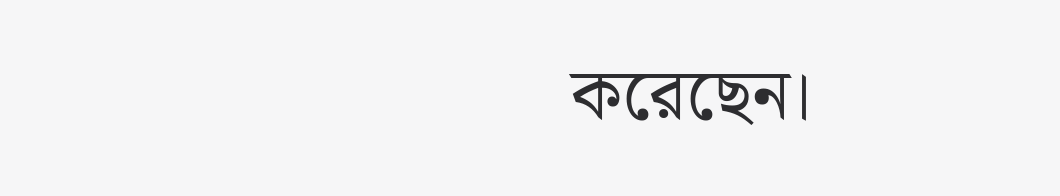করেছেন।